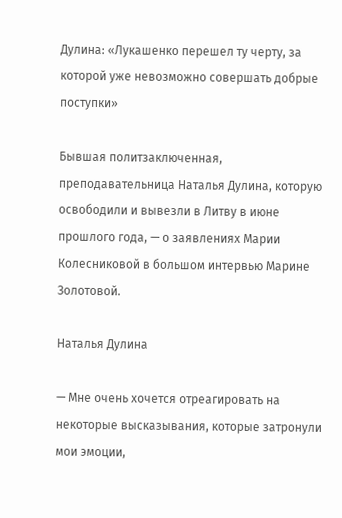Дулина: «Лукашенко перешел ту черту, за которой уже невозможно совершать добрые поступки»

Бывшая политзаключенная, преподавательница Наталья Дулина, которую освободили и вывезли в Литву в июне прошлого года, — о заявлениях Марии Колесниковой в большом интервью Марине Золотовой.

Наталья Дулина

— Мне очень хочется отреагировать на некоторые высказывания, которые затронули мои эмоции,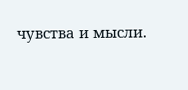чувства и мысли.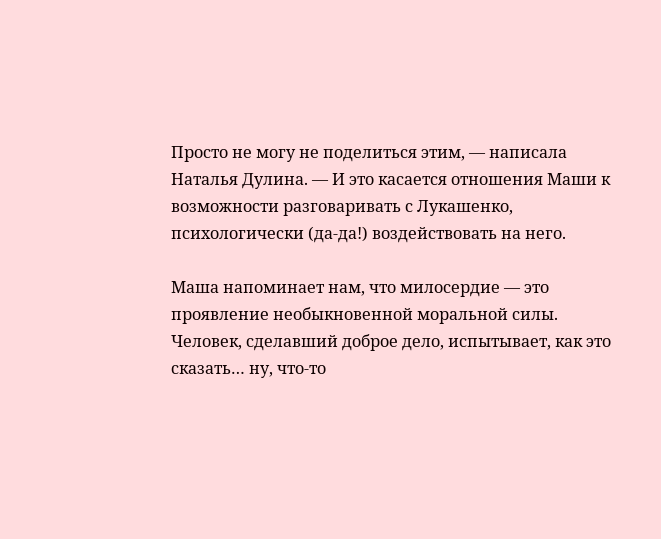Просто не могу не поделиться этим, — написала Наталья Дулина. — И это касается отношения Маши к возможности разговаривать с Лукашенко, психологически (да-да!) воздействовать на него.

Маша напоминает нам, что милосердие — это проявление необыкновенной моральной силы. Человек, сделавший доброе дело, испытывает, как это сказать… ну, что-то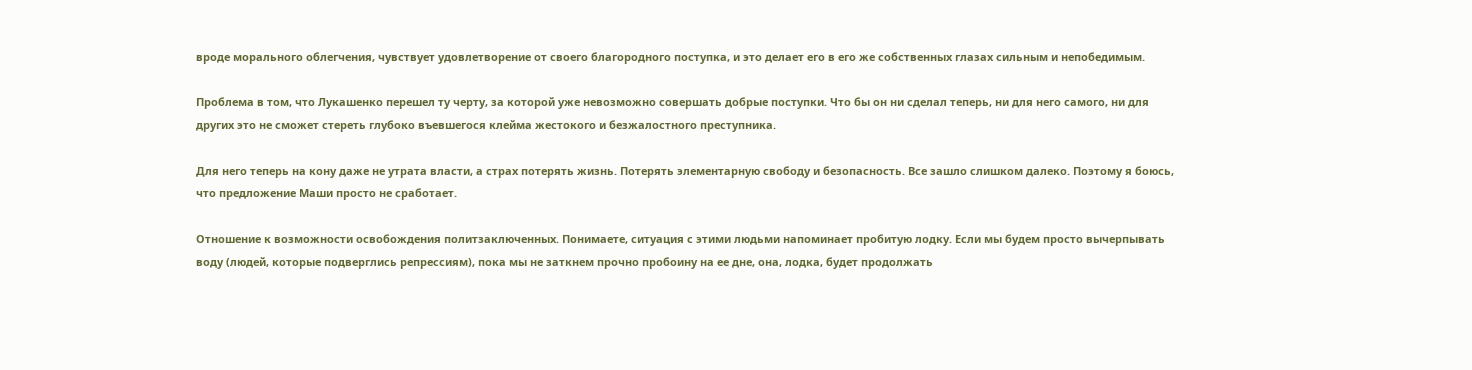вроде морального облегчения, чувствует удовлетворение от своего благородного поступка, и это делает его в его же собственных глазах сильным и непобедимым.

Проблема в том, что Лукашенко перешел ту черту, за которой уже невозможно совершать добрые поступки. Что бы он ни сделал теперь, ни для него самого, ни для других это не сможет стереть глубоко въевшегося клейма жестокого и безжалостного преступника.

Для него теперь на кону даже не утрата власти, а страх потерять жизнь. Потерять элементарную свободу и безопасность. Все зашло слишком далеко. Поэтому я боюсь, что предложение Маши просто не сработает.

Отношение к возможности освобождения политзаключенных. Понимаете, ситуация с этими людьми напоминает пробитую лодку. Если мы будем просто вычерпывать воду (людей, которые подверглись репрессиям), пока мы не заткнем прочно пробоину на ее дне, она, лодка, будет продолжать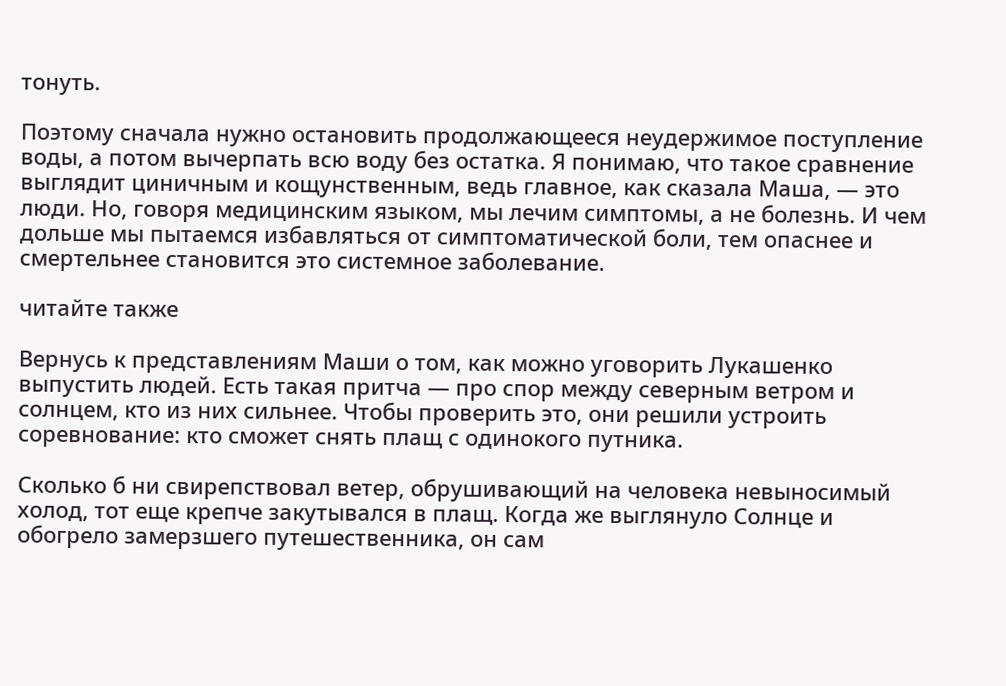тонуть.

Поэтому сначала нужно остановить продолжающееся неудержимое поступление воды, а потом вычерпать всю воду без остатка. Я понимаю, что такое сравнение выглядит циничным и кощунственным, ведь главное, как сказала Маша, — это люди. Но, говоря медицинским языком, мы лечим симптомы, а не болезнь. И чем дольше мы пытаемся избавляться от симптоматической боли, тем опаснее и смертельнее становится это системное заболевание.

читайте также

Вернусь к представлениям Маши о том, как можно уговорить Лукашенко выпустить людей. Есть такая притча — про спор между северным ветром и солнцем, кто из них сильнее. Чтобы проверить это, они решили устроить соревнование: кто сможет снять плащ с одинокого путника.

Сколько б ни свирепствовал ветер, обрушивающий на человека невыносимый холод, тот еще крепче закутывался в плащ. Когда же выглянуло Солнце и обогрело замерзшего путешественника, он сам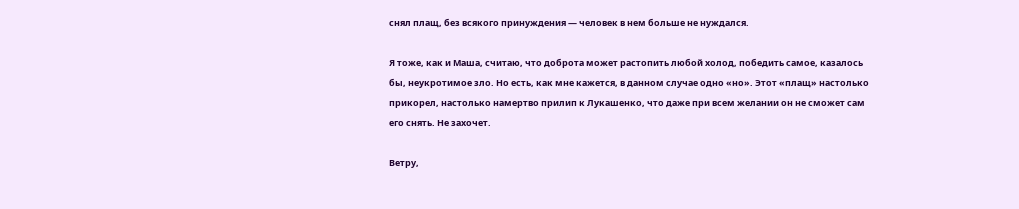снял плащ, без всякого принуждения — человек в нем больше не нуждался.

Я тоже, как и Маша, считаю, что доброта может растопить любой холод, победить самое, казалось бы, неукротимое зло. Но есть, как мне кажется, в данном случае одно «но». Этот «плащ» настолько прикорел, настолько намертво прилип к Лукашенко, что даже при всем желании он не сможет сам его снять. Не захочет.

Ветру,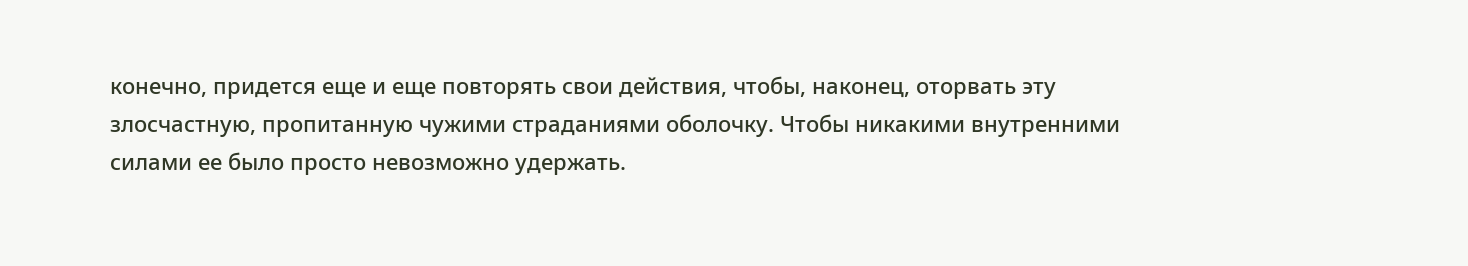конечно, придется еще и еще повторять свои действия, чтобы, наконец, оторвать эту злосчастную, пропитанную чужими страданиями оболочку. Чтобы никакими внутренними силами ее было просто невозможно удержать.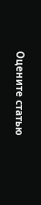Оцените статью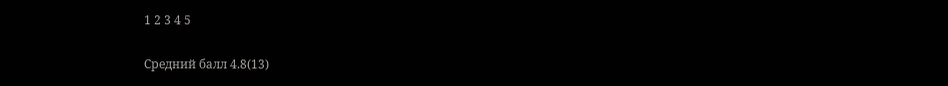1 2 3 4 5

Средний балл 4.8(13)